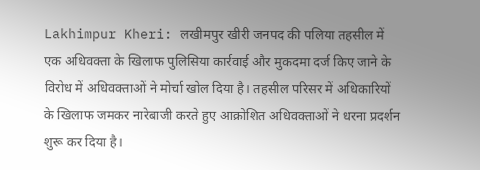Lakhimpur Kheri: लखीमपुर खीरी जनपद की पलिया तहसील में एक अधिवक्ता के खिलाफ पुलिसिया कार्रवाई और मुकदमा दर्ज किए जाने के विरोध में अधिवक्ताओं ने मोर्चा खोल दिया है। तहसील परिसर में अधिकारियों के खिलाफ जमकर नारेबाजी करते हुए आक्रोशित अधिवक्ताओं ने धरना प्रदर्शन शुरू कर दिया है।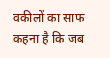वकीलों का साफ कहना है कि जब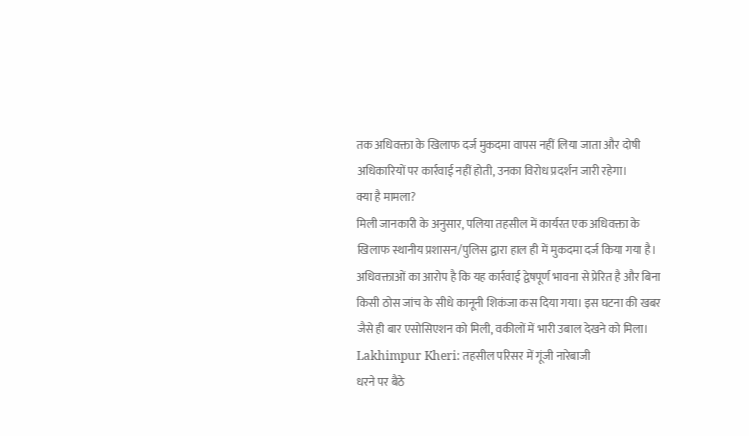तक अधिवक्ता के खिलाफ दर्ज मुकदमा वापस नहीं लिया जाता और दोषी अधिकारियों पर कार्रवाई नहीं होती, उनका विरोध प्रदर्शन जारी रहेगा।
क्या है मामला?
मिली जानकारी के अनुसार, पलिया तहसील में कार्यरत एक अधिवक्ता के खिलाफ स्थानीय प्रशासन/पुलिस द्वारा हाल ही में मुकदमा दर्ज किया गया है। अधिवक्ताओं का आरोप है कि यह कार्रवाई द्वेषपूर्ण भावना से प्रेरित है और बिना किसी ठोस जांच के सीधे कानूनी शिकंजा कस दिया गया। इस घटना की खबर जैसे ही बार एसोसिएशन को मिली, वकीलों में भारी उबाल देखने को मिला।
Lakhimpur Kheri: तहसील परिसर में गूंजी नारेबाजी
धरने पर बैठे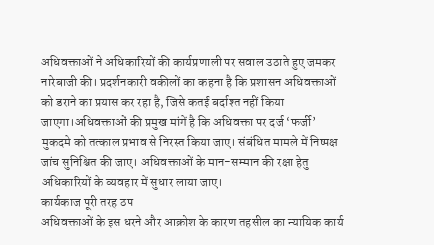अधिवक्ताओं ने अधिकारियों की कार्यप्रणाली पर सवाल उठाते हुए जमकर नारेबाजी की। प्रदर्शनकारी वकीलों का कहना है कि प्रशासन अधिवक्ताओं को डराने का प्रयास कर रहा है, जिसे कतई बर्दाश्त नहीं किया जाएगा।अधिवक्ताओं की प्रमुख मांगें है कि अधिवक्ता पर दर्ज ‘फर्जी’ मुकदमे को तत्काल प्रभाव से निरस्त किया जाए। संबंधित मामले में निष्पक्ष जांच सुनिश्चित की जाए। अधिवक्ताओं के मान-सम्मान की रक्षा हेतु अधिकारियों के व्यवहार में सुधार लाया जाए।
कार्यकाज पूरी तरह ठप
अधिवक्ताओं के इस धरने और आक्रोश के कारण तहसील का न्यायिक कार्य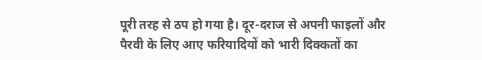पूरी तरह से ठप हो गया है। दूर-दराज से अपनी फाइलों और पैरवी के लिए आए फरियादियों को भारी दिक्कतों का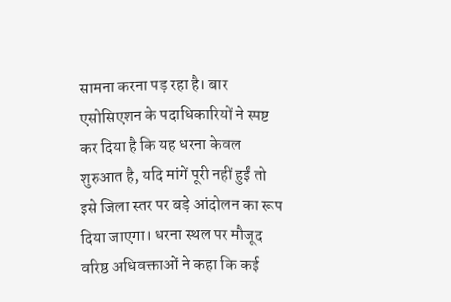सामना करना पड़ रहा है। बार एसोसिएशन के पदाधिकारियों ने स्पष्ट कर दिया है कि यह धरना केवल शुरुआत है, यदि मांगें पूरी नहीं हुईं तो इसे जिला स्तर पर बड़े आंदोलन का रूप दिया जाएगा। धरना स्थल पर मौजूद वरिष्ठ अधिवक्ताओं ने कहा कि कई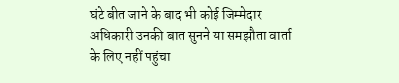घंटे बीत जाने के बाद भी कोई जिम्मेदार अधिकारी उनकी बात सुनने या समझौता वार्ता के लिए नहीं पहुंचा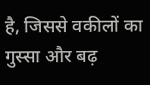है, जिससे वकीलों का गुस्सा और बढ़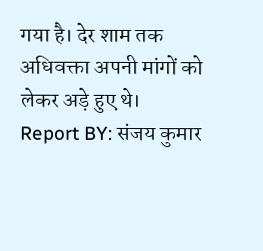गया है। देर शाम तक अधिवक्ता अपनी मांगों को लेकर अड़े हुए थे।
Report BY: संजय कुमार